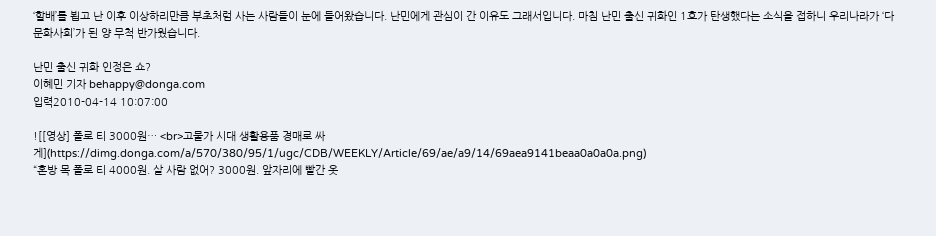‘할배’를 뵙고 난 이후 이상하리만큼 부초처럼 사는 사람들이 눈에 들어왔습니다. 난민에게 관심이 간 이유도 그래서입니다. 마침 난민 출신 귀화인 1호가 탄생했다는 소식을 접하니 우리나라가 ‘다문화사회’가 된 양 무척 반가웠습니다.

난민 출신 귀화 인정은 쇼?
이혜민 기자 behappy@donga.com
입력2010-04-14 10:07:00

![[영상] 폴로 티 3000원… <br>고물가 시대 생활용품 경매로 싸게](https://dimg.donga.com/a/570/380/95/1/ugc/CDB/WEEKLY/Article/69/ae/a9/14/69aea9141beaa0a0a0a.png)
“혼방 목 폴로 티 4000원. 살 사람 없어? 3000원. 앞자리에 빨간 옷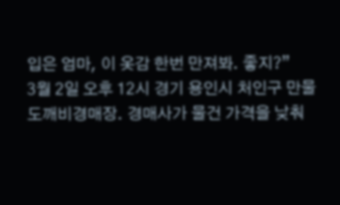입은 엄마, 이 옷감 한번 만져봐. 좋지?”
3월 2일 오후 12시 경기 용인시 처인구 만물도깨비경매장. 경매사가 물건 가격을 낮춰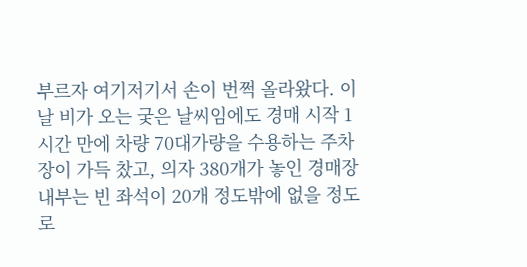부르자 여기저기서 손이 번쩍 올라왔다. 이날 비가 오는 궂은 날씨임에도 경매 시작 1시간 만에 차량 70대가량을 수용하는 주차장이 가득 찼고, 의자 380개가 놓인 경매장 내부는 빈 좌석이 20개 정도밖에 없을 정도로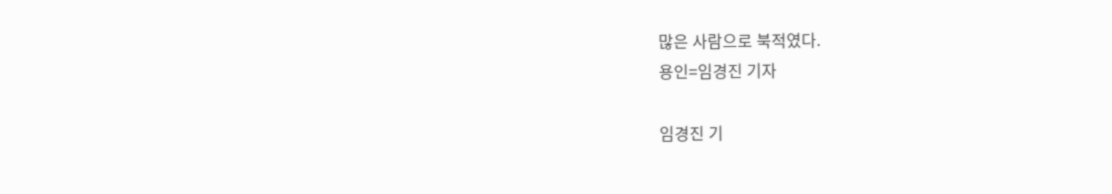많은 사람으로 북적였다.
용인=임경진 기자

임경진 기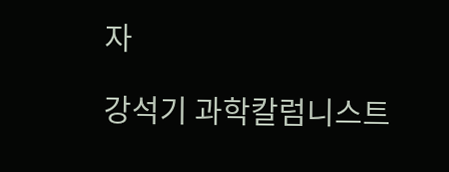자

강석기 과학칼럼니스트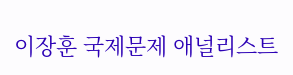이장훈 국제문제 애널리스트